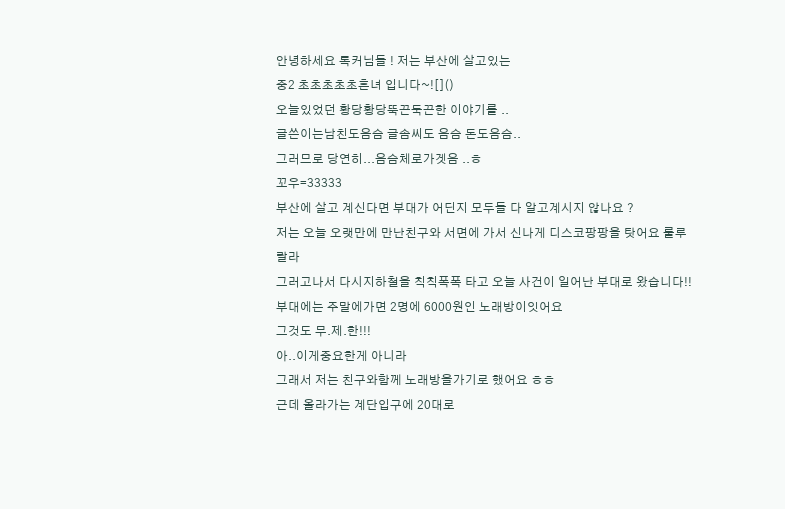안녕하세요 톡커님들 ! 저는 부산에 살고있는
중2 초초초초초흔녀 입니다~![]()
오늘있었던 황당황당뚝끈둑끈한 이야기를 ..
글쓴이는남친도음슴 글솜씨도 음슴 돈도음슴..
그러므로 당연히...음슴체로가겟음 ..ㅎ
꼬우=33333
부산에 살고 계신다면 부대가 어딘지 모두들 다 알고계시지 않나요 ?
저는 오늘 오랫만에 만난친구와 서면에 가서 신나게 디스코팡팡을 탓어요 룰루랄라
그러고나서 다시지하철을 칙칙폭폭 타고 오늘 사건이 일어난 부대로 왔습니다!!
부대에는 주말에가면 2명에 6000원인 노래방이잇어요
그것도 무.제.한!!!
아..이게중요한게 아니라
그래서 저는 친구와함께 노래방을가기로 했어요 ㅎㅎ
근데 올라가는 계단입구에 20대로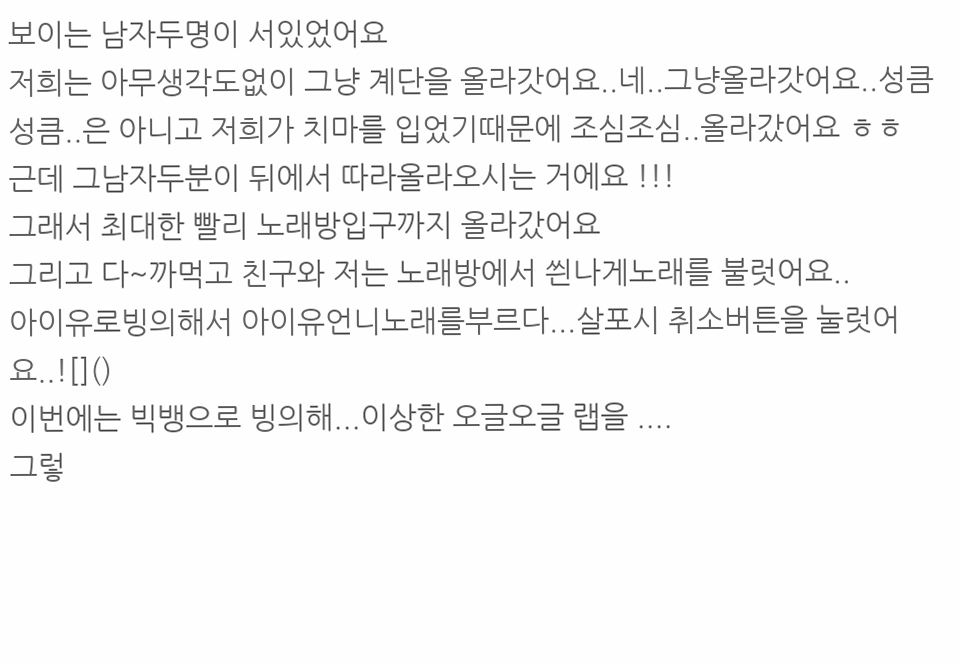보이는 남자두명이 서있었어요
저희는 아무생각도없이 그냥 계단을 올라갓어요..네..그냥올라갓어요..성큼성큼..은 아니고 저희가 치마를 입었기때문에 조심조심..올라갔어요 ㅎㅎ
근데 그남자두분이 뒤에서 따라올라오시는 거에요 !!!
그래서 최대한 빨리 노래방입구까지 올라갔어요
그리고 다~까먹고 친구와 저는 노래방에서 씐나게노래를 불럿어요..
아이유로빙의해서 아이유언니노래를부르다...살포시 취소버튼을 눌럿어요..![]()
이번에는 빅뱅으로 빙의해...이상한 오글오글 랩을 ....
그렇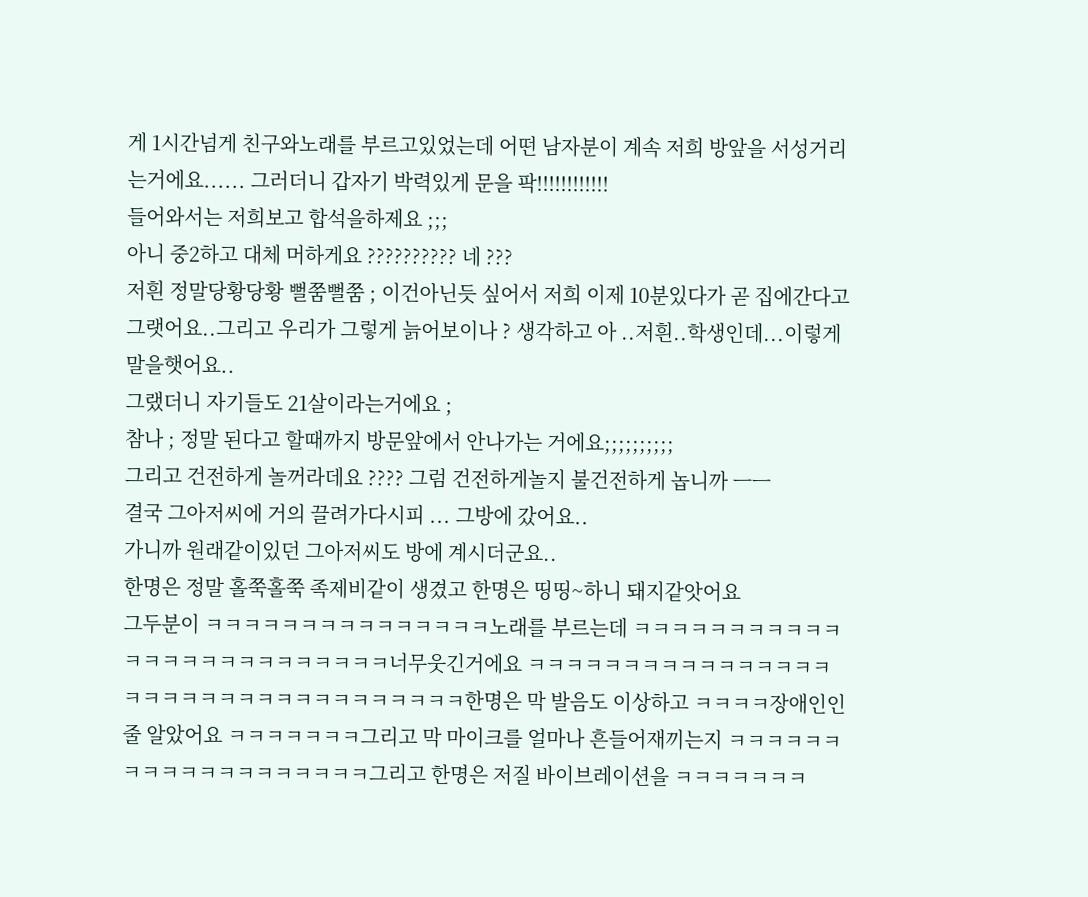게 1시간넘게 친구와노래를 부르고있었는데 어떤 남자분이 계속 저희 방앞을 서성거리는거에요...... 그러더니 갑자기 박력있게 문을 팍!!!!!!!!!!!!
들어와서는 저희보고 합석을하제요 ;;;
아니 중2하고 대체 머하게요 ?????????? 네 ???
저흰 정말당황당황 뻘쭘뻘쭘 ; 이건아닌듯 싶어서 저희 이제 10분있다가 곧 집에간다고
그랫어요..그리고 우리가 그렇게 늙어보이나 ? 생각하고 아 ..저흰..학생인데...이렇게말을햇어요..
그랬더니 자기들도 21살이라는거에요 ;
참나 ; 정말 된다고 할때까지 방문앞에서 안나가는 거에요;;;;;;;;;;
그리고 건전하게 놀꺼라데요 ???? 그럼 건전하게놀지 불건전하게 놉니까 ㅡㅡ
결국 그아저씨에 거의 끌려가다시피 ... 그방에 갔어요..
가니까 원래같이있던 그아저씨도 방에 계시더군요..
한명은 정말 홀쭉홀쭉 족제비같이 생겼고 한명은 띵띵~하니 돼지같앗어요
그두분이 ㅋㅋㅋㅋㅋㅋㅋㅋㅋㅋㅋㅋㅋㅋㅋ노래를 부르는데 ㅋㅋㅋㅋㅋㅋㅋㅋㅋㅋㅋㅋㅋㅋㅋㅋㅋㅋㅋㅋㅋㅋㅋㅋㅋ너무웃긴거에요 ㅋㅋㅋㅋㅋㅋㅋㅋㅋㅋㅋㅋㅋㅋㅋㅋㅋㅋㅋㅋㅋㅋㅋㅋㅋㅋㅋㅋㅋㅋㅋㅋㅋㅋ한명은 막 발음도 이상하고 ㅋㅋㅋㅋ장애인인줄 알았어요 ㅋㅋㅋㅋㅋㅋㅋ그리고 막 마이크를 얼마나 흔들어재끼는지 ㅋㅋㅋㅋㅋㅋㅋㅋㅋㅋㅋㅋㅋㅋㅋㅋㅋㅋㅋ그리고 한명은 저질 바이브레이션을 ㅋㅋㅋㅋㅋㅋㅋ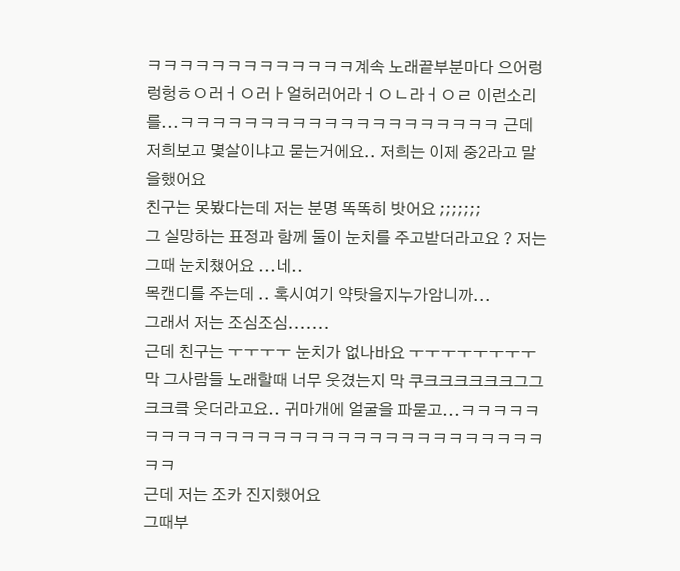ㅋㅋㅋㅋㅋㅋㅋㅋㅋㅋㅋㅋㅋ계속 노래끝부분마다 으어렁렁헝ㅎㅇ러ㅓㅇ러ㅏ얼허러어라ㅓㅇㄴ라ㅓㅇㄹ 이런소리를...ㅋㅋㅋㅋㅋㅋㅋㅋㅋㅋㅋㅋㅋㅋㅋㅋㅋㅋㅋㅋ 근데 저희보고 몇살이냐고 묻는거에요.. 저희는 이제 중2라고 말을했어요
친구는 못봤다는데 저는 분명 똑똑히 밧어요 ;;;;;;;
그 실망하는 표정과 함께 둘이 눈치를 주고받더라고요 ? 저는 그때 눈치챘어요 ...네..
목캔디를 주는데 .. 혹시여기 약탓을지누가암니까...
그래서 저는 조심조심.......
근데 친구는 ㅜㅜㅜㅜ 눈치가 없나바요 ㅜㅜㅜㅜㅜㅜㅜㅜ 막 그사람들 노래할때 너무 웃겼는지 막 쿠크크크크크크그그크크킄 웃더라고요.. 귀마개에 얼굴을 파묻고...ㅋㅋㅋㅋㅋㅋㅋㅋㅋㅋㅋㅋㅋㅋㅋㅋㅋㅋㅋㅋㅋㅋㅋㅋㅋㅋㅋㅋㅋㅋㅋㅋ
근데 저는 조카 진지했어요
그때부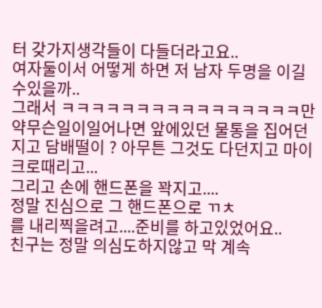터 갖가지생각들이 다들더라고요..
여자둘이서 어떻게 하면 저 남자 두명을 이길수있을까..
그래서 ㅋㅋㅋㅋㅋㅋㅋㅋㅋㅋㅋㅋㅋㅋㅋㅋ만약무슨일이일어나면 앞에있던 물통을 집어던지고 담배떨이 ? 아무튼 그것도 다던지고 마이크로때리고...
그리고 손에 핸드폰을 꽉지고....
정말 진심으로 그 핸드폰으로 ㄲㅊ
를 내리찍을려고....준비를 하고있었어요..
친구는 정말 의심도하지않고 막 계속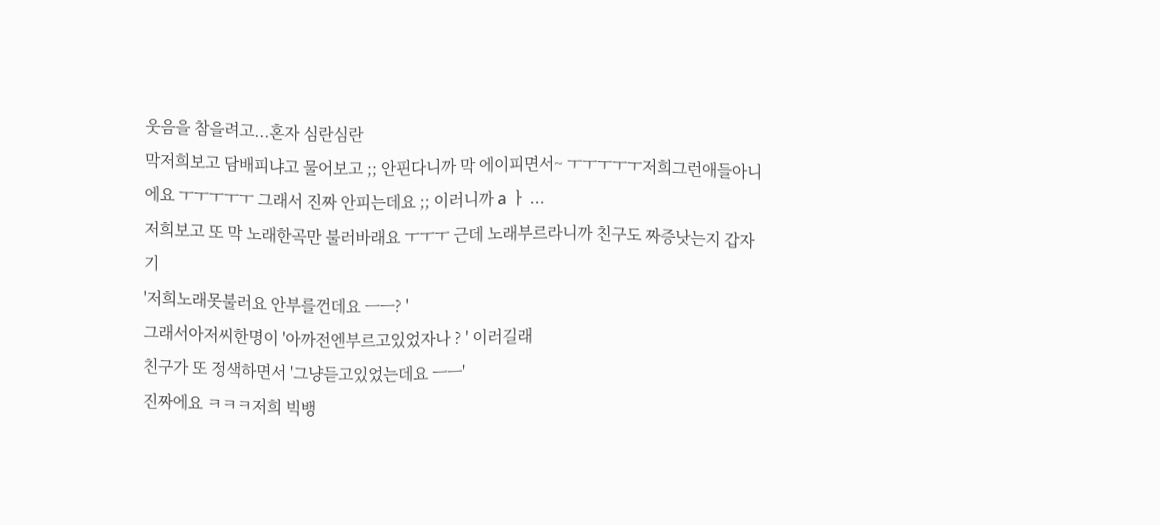웃음을 참을려고...혼자 심란심란
막저희보고 담배피냐고 물어보고 ;; 안핀다니까 막 에이피면서~ ㅜㅜㅜㅜㅜ저희그런애들아니에요 ㅜㅜㅜㅜㅜ 그래서 진짜 안피는데요 ;; 이러니까 a ㅏ ...
저희보고 또 막 노래한곡만 불러바래요 ㅜㅜㅜ 근데 노래부르라니까 친구도 짜증낫는지 갑자기
'저희노래못불러요 안부를껀데요 ㅡㅡ? '
그래서아저씨한명이 '아까전엔부르고있었자나 ? ' 이러길래
친구가 또 정색하면서 '그냥듣고있었는데요 ㅡㅡ'
진짜에요 ㅋㅋㅋ저희 빅뱅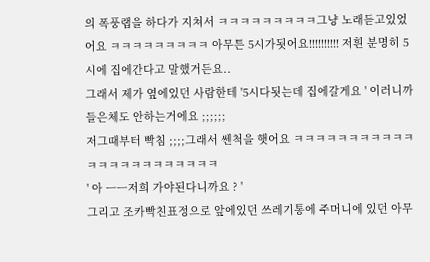의 폭풍랩을 하다가 지쳐서 ㅋㅋㅋㅋㅋㅋㅋㅋㅋ그냥 노래듣고있었어요 ㅋㅋㅋㅋㅋㅋㅋㅋㅋ 아무튼 5시가됫어요!!!!!!!!!! 저흰 분명히 5시에 집에간다고 말했거든요..
그래서 제가 옆에있던 사람한테 '5시다됫는데 집에갈게요 ' 이러니까 들은체도 안하는거에요 ;;;;;;
저그때부터 빡침 ;;;;그래서 쎈척을 햇어요 ㅋㅋㅋㅋㅋㅋㅋㅋㅋㅋㅋㅋㅋㅋㅋㅋㅋㅋㅋㅋㅋㅋㅋ
' 아 ㅡㅡ저희 가야된다니까요 ? '
그리고 조카빡친표정으로 앞에있던 쓰레기통에 주머니에 있던 아무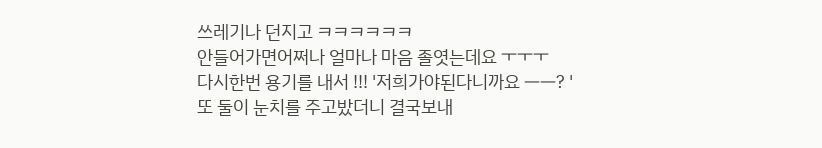쓰레기나 던지고 ㅋㅋㅋㅋㅋㅋ
안들어가면어쩌나 얼마나 마음 졸엿는데요 ㅜㅜㅜ
다시한번 용기를 내서 !!! '저희가야된다니까요 ㅡㅡ? '
또 둘이 눈치를 주고밨더니 결국보내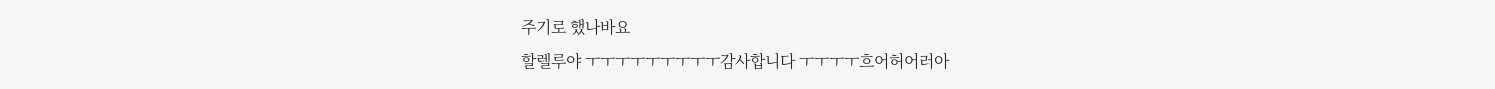주기로 했나바요
할렐루야 ㅜㅜㅜㅜㅜㅜㅜㅜㅜ감사합니다 ㅜㅜㅜㅜ흐어허어러아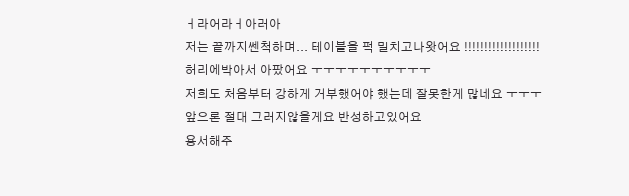ㅓ라어라ㅓ아러아
저는 끝까지쎈척하며... 테이블을 퍽 밀치고나왓어요 !!!!!!!!!!!!!!!!!!!
허리에박아서 아팠어요 ㅜㅜㅜㅜㅜㅜㅜㅜㅜㅜ
저희도 처음부터 강하게 거부했어야 했는데 잘못한게 많네요 ㅜㅜㅜ
앞으론 절대 그러지않을게요 반성하고있어요
용서해주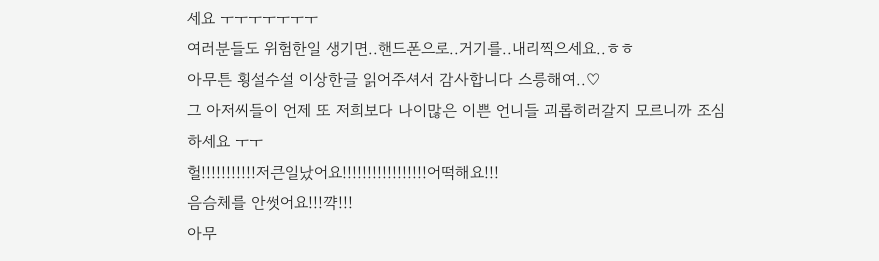세요 ㅜㅜㅜㅜㅜㅜㅜ
여러분들도 위험한일 생기면..핸드폰으로..거기를..내리찍으세요..ㅎㅎ
아무튼 횡설수설 이상한글 읽어주셔서 감사합니다 스릉해여..♡
그 아저씨들이 언제 또 저희보다 나이많은 이쁜 언니들 괴롭히러갈지 모르니까 조심하세요 ㅜㅜ
헐!!!!!!!!!!!저큰일났어요!!!!!!!!!!!!!!!!!어떡해요!!!
음슴체를 안썻어요!!!꺅!!!
아무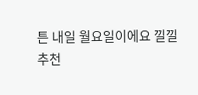튼 내일 월요일이에요 낄낄
추천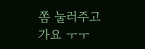쫌 눌러주고 가요 ㅜㅜ